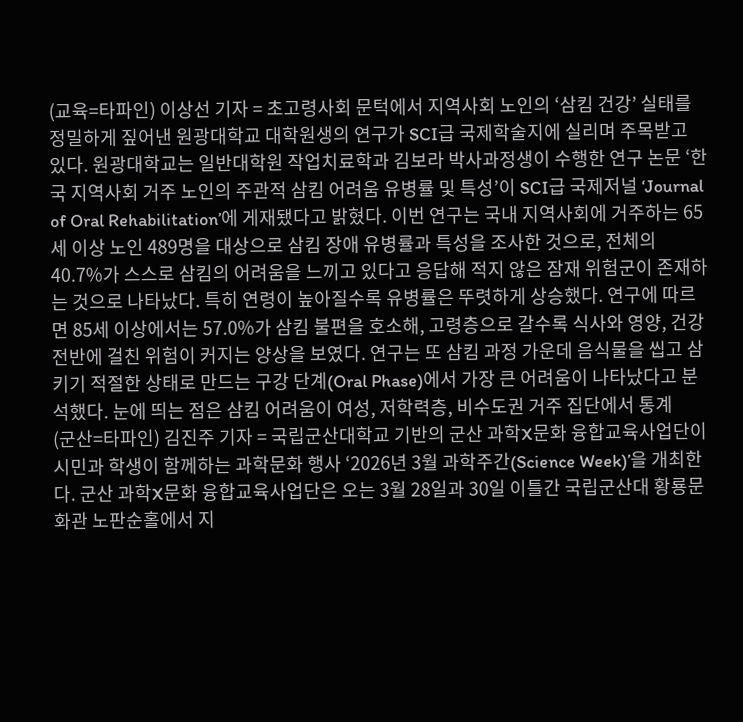(교육=타파인) 이상선 기자 = 초고령사회 문턱에서 지역사회 노인의 ‘삼킴 건강’ 실태를 정밀하게 짚어낸 원광대학교 대학원생의 연구가 SCI급 국제학술지에 실리며 주목받고 있다. 원광대학교는 일반대학원 작업치료학과 김보라 박사과정생이 수행한 연구 논문 ‘한국 지역사회 거주 노인의 주관적 삼킴 어려움 유병률 및 특성’이 SCI급 국제저널 ‘Journal of Oral Rehabilitation’에 게재됐다고 밝혔다. 이번 연구는 국내 지역사회에 거주하는 65세 이상 노인 489명을 대상으로 삼킴 장애 유병률과 특성을 조사한 것으로, 전체의 40.7%가 스스로 삼킴의 어려움을 느끼고 있다고 응답해 적지 않은 잠재 위험군이 존재하는 것으로 나타났다. 특히 연령이 높아질수록 유병률은 뚜렷하게 상승했다. 연구에 따르면 85세 이상에서는 57.0%가 삼킴 불편을 호소해, 고령층으로 갈수록 식사와 영양, 건강 전반에 걸친 위험이 커지는 양상을 보였다. 연구는 또 삼킴 과정 가운데 음식물을 씹고 삼키기 적절한 상태로 만드는 구강 단계(Oral Phase)에서 가장 큰 어려움이 나타났다고 분석했다. 눈에 띄는 점은 삼킴 어려움이 여성, 저학력층, 비수도권 거주 집단에서 통계
(군산=타파인) 김진주 기자 = 국립군산대학교 기반의 군산 과학X문화 융합교육사업단이 시민과 학생이 함께하는 과학문화 행사 ‘2026년 3월 과학주간(Science Week)’을 개최한다. 군산 과학X문화 융합교육사업단은 오는 3월 28일과 30일 이틀간 국립군산대 황룡문화관 노판순홀에서 지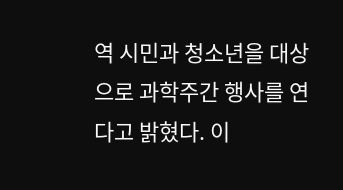역 시민과 청소년을 대상으로 과학주간 행사를 연다고 밝혔다. 이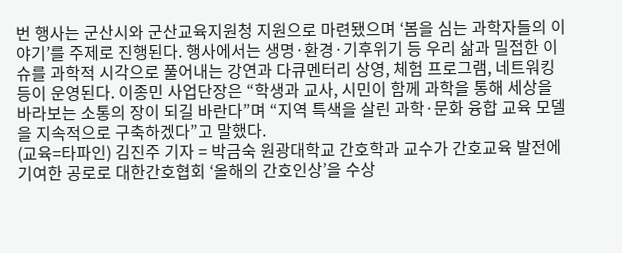번 행사는 군산시와 군산교육지원청 지원으로 마련됐으며 ‘봄을 심는 과학자들의 이야기’를 주제로 진행된다. 행사에서는 생명·환경·기후위기 등 우리 삶과 밀접한 이슈를 과학적 시각으로 풀어내는 강연과 다큐멘터리 상영, 체험 프로그램, 네트워킹 등이 운영된다. 이종민 사업단장은 “학생과 교사, 시민이 함께 과학을 통해 세상을 바라보는 소통의 장이 되길 바란다”며 “지역 특색을 살린 과학·문화 융합 교육 모델을 지속적으로 구축하겠다”고 말했다.
(교육=타파인) 김진주 기자 = 박금숙 원광대학교 간호학과 교수가 간호교육 발전에 기여한 공로로 대한간호협회 ‘올해의 간호인상’을 수상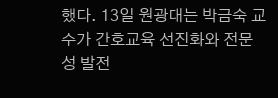했다. 13일 원광대는 박금숙 교수가 간호교육 선진화와 전문성 발전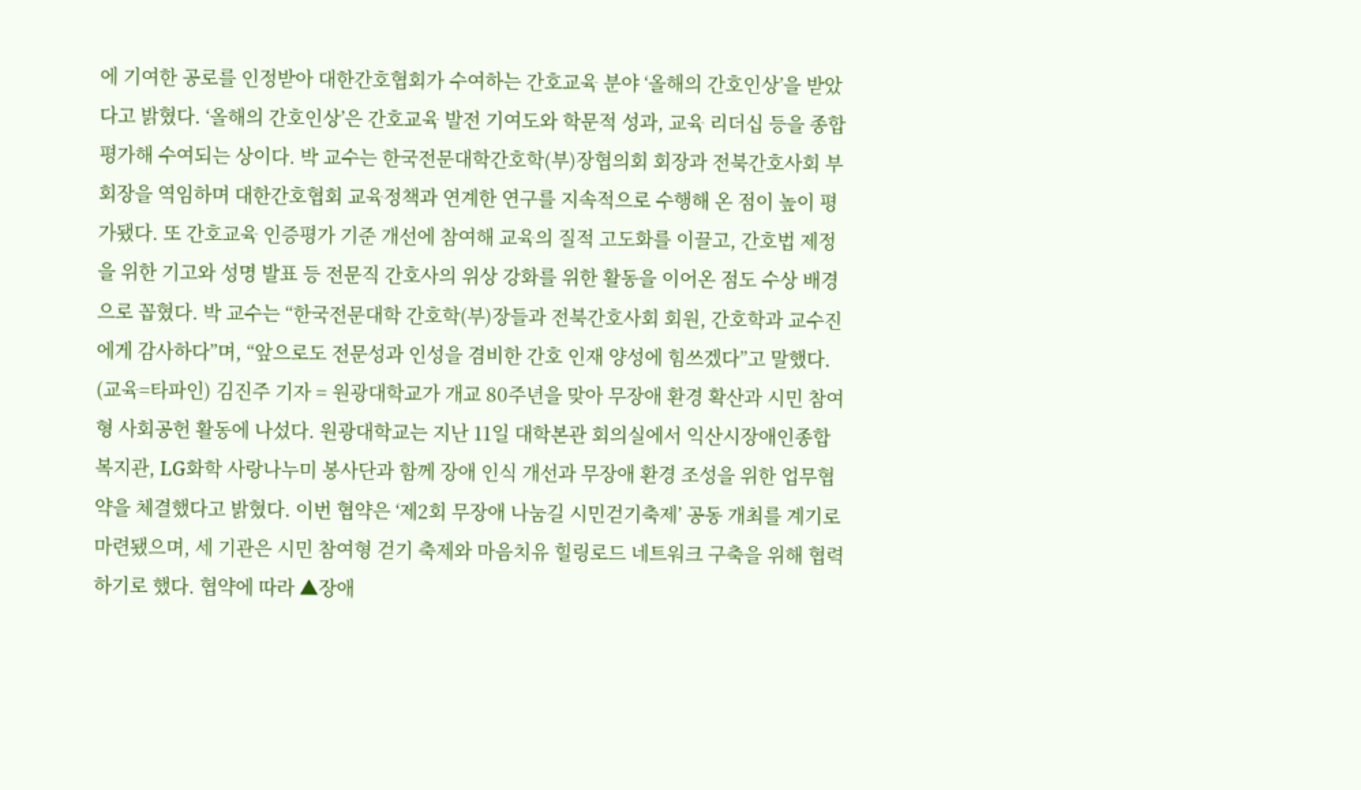에 기여한 공로를 인정받아 대한간호협회가 수여하는 간호교육 분야 ‘올해의 간호인상’을 받았다고 밝혔다. ‘올해의 간호인상’은 간호교육 발전 기여도와 학문적 성과, 교육 리더십 등을 종합 평가해 수여되는 상이다. 박 교수는 한국전문대학간호학(부)장협의회 회장과 전북간호사회 부회장을 역임하며 대한간호협회 교육정책과 연계한 연구를 지속적으로 수행해 온 점이 높이 평가됐다. 또 간호교육 인증평가 기준 개선에 참여해 교육의 질적 고도화를 이끌고, 간호법 제정을 위한 기고와 성명 발표 등 전문직 간호사의 위상 강화를 위한 활동을 이어온 점도 수상 배경으로 꼽혔다. 박 교수는 “한국전문대학 간호학(부)장들과 전북간호사회 회원, 간호학과 교수진에게 감사하다”며, “앞으로도 전문성과 인성을 겸비한 간호 인재 양성에 힘쓰겠다”고 말했다.
(교육=타파인) 김진주 기자 = 원광대학교가 개교 80주년을 맞아 무장애 환경 확산과 시민 참여형 사회공헌 활동에 나섰다. 원광대학교는 지난 11일 대학본관 회의실에서 익산시장애인종합복지관, LG화학 사랑나누미 봉사단과 함께 장애 인식 개선과 무장애 환경 조성을 위한 업무협약을 체결했다고 밝혔다. 이번 협약은 ‘제2회 무장애 나눔길 시민걷기축제’ 공동 개최를 계기로 마련됐으며, 세 기관은 시민 참여형 걷기 축제와 마음치유 힐링로드 네트워크 구축을 위해 협력하기로 했다. 협약에 따라 ▲장애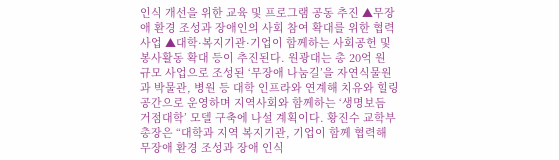인식 개선을 위한 교육 및 프로그램 공동 추진 ▲무장애 환경 조성과 장애인의 사회 참여 확대를 위한 협력 사업 ▲대학·복지기관·기업이 함께하는 사회공헌 및 봉사활동 확대 등이 추진된다. 원광대는 총 20억 원 규모 사업으로 조성된 ‘무장애 나눔길’을 자연식물원과 박물관, 병원 등 대학 인프라와 연계해 치유와 힐링 공간으로 운영하며 지역사회와 함께하는 ‘생명보듬 거점대학’ 모델 구축에 나설 계획이다. 황진수 교학부총장은 “대학과 지역 복지기관, 기업이 함께 협력해 무장애 환경 조성과 장애 인식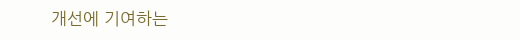개선에 기여하는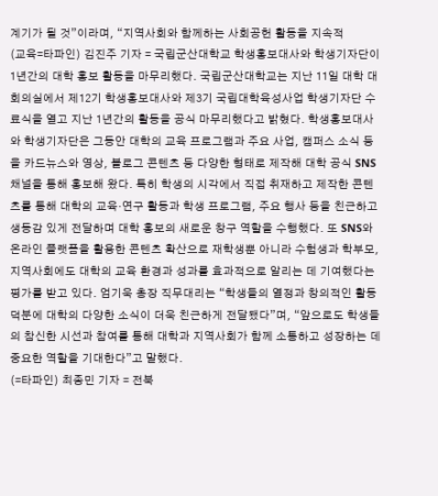계기가 될 것”이라며, “지역사회와 함께하는 사회공헌 활동을 지속적
(교육=타파인) 김진주 기자 = 국립군산대학교 학생홍보대사와 학생기자단이 1년간의 대학 홍보 활동을 마무리했다. 국립군산대학교는 지난 11일 대학 대회의실에서 제12기 학생홍보대사와 제3기 국립대학육성사업 학생기자단 수료식을 열고 지난 1년간의 활동을 공식 마무리했다고 밝혔다. 학생홍보대사와 학생기자단은 그동안 대학의 교육 프로그램과 주요 사업, 캠퍼스 소식 등을 카드뉴스와 영상, 블로그 콘텐츠 등 다양한 형태로 제작해 대학 공식 SNS 채널을 통해 홍보해 왔다. 특히 학생의 시각에서 직접 취재하고 제작한 콘텐츠를 통해 대학의 교육·연구 활동과 학생 프로그램, 주요 행사 등을 친근하고 생동감 있게 전달하며 대학 홍보의 새로운 창구 역할을 수행했다. 또 SNS와 온라인 플랫폼을 활용한 콘텐츠 확산으로 재학생뿐 아니라 수험생과 학부모, 지역사회에도 대학의 교육 환경과 성과를 효과적으로 알리는 데 기여했다는 평가를 받고 있다. 엄기욱 총장 직무대리는 “학생들의 열정과 창의적인 활동 덕분에 대학의 다양한 소식이 더욱 친근하게 전달됐다”며, “앞으로도 학생들의 참신한 시선과 참여를 통해 대학과 지역사회가 함께 소통하고 성장하는 데 중요한 역할을 기대한다”고 말했다.
(=타파인) 최종민 기자 = 전북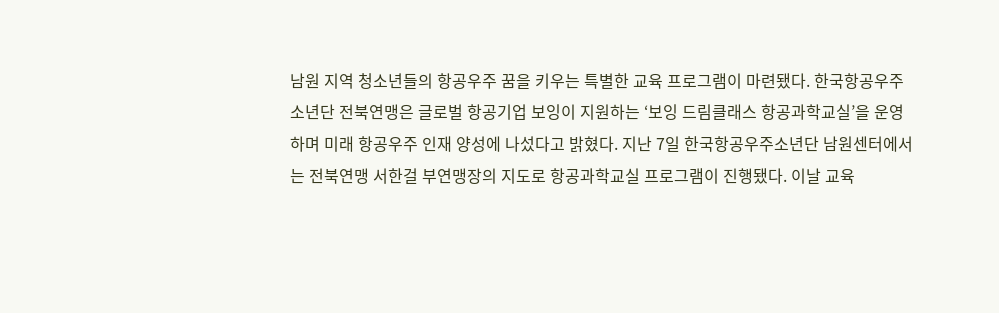남원 지역 청소년들의 항공우주 꿈을 키우는 특별한 교육 프로그램이 마련됐다. 한국항공우주소년단 전북연맹은 글로벌 항공기업 보잉이 지원하는 ‘보잉 드림클래스 항공과학교실’을 운영하며 미래 항공우주 인재 양성에 나섰다고 밝혔다. 지난 7일 한국항공우주소년단 남원센터에서는 전북연맹 서한걸 부연맹장의 지도로 항공과학교실 프로그램이 진행됐다. 이날 교육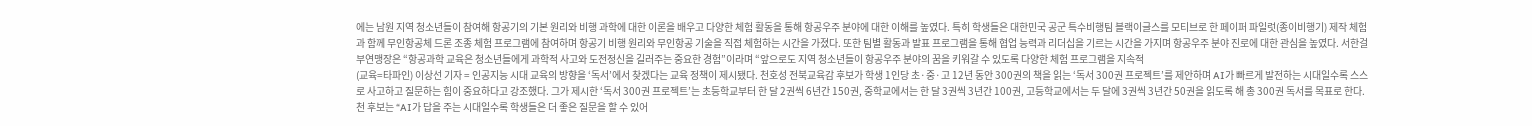에는 남원 지역 청소년들이 참여해 항공기의 기본 원리와 비행 과학에 대한 이론을 배우고 다양한 체험 활동을 통해 항공우주 분야에 대한 이해를 높였다. 특히 학생들은 대한민국 공군 특수비행팀 블랙이글스를 모티브로 한 페이퍼 파일럿(종이비행기) 제작 체험과 함께 무인항공체 드론 조종 체험 프로그램에 참여하며 항공기 비행 원리와 무인항공 기술을 직접 체험하는 시간을 가졌다. 또한 팀별 활동과 발표 프로그램을 통해 협업 능력과 리더십을 기르는 시간을 가지며 항공우주 분야 진로에 대한 관심을 높였다. 서한걸 부연맹장은 “항공과학 교육은 청소년들에게 과학적 사고와 도전정신을 길러주는 중요한 경험”이라며 “앞으로도 지역 청소년들이 항공우주 분야의 꿈을 키워갈 수 있도록 다양한 체험 프로그램을 지속적
(교육=타파인) 이상선 기자 = 인공지능 시대 교육의 방향을 ‘독서’에서 찾겠다는 교육 정책이 제시됐다. 천호성 전북교육감 후보가 학생 1인당 초·중·고 12년 동안 300권의 책을 읽는 ‘독서 300권 프로젝트’를 제안하며 AI가 빠르게 발전하는 시대일수록 스스로 사고하고 질문하는 힘이 중요하다고 강조했다. 그가 제시한 ‘독서 300권 프로젝트’는 초등학교부터 한 달 2권씩 6년간 150권, 중학교에서는 한 달 3권씩 3년간 100권, 고등학교에서는 두 달에 3권씩 3년간 50권을 읽도록 해 총 300권 독서를 목표로 한다. 천 후보는 “AI가 답을 주는 시대일수록 학생들은 더 좋은 질문을 할 수 있어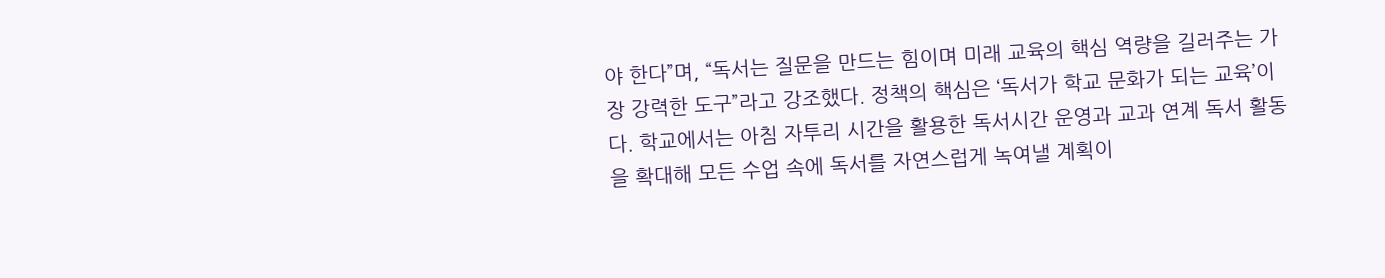야 한다”며, “독서는 질문을 만드는 힘이며 미래 교육의 핵심 역량을 길러주는 가장 강력한 도구”라고 강조했다. 정책의 핵심은 ‘독서가 학교 문화가 되는 교육’이다. 학교에서는 아침 자투리 시간을 활용한 독서시간 운영과 교과 연계 독서 활동을 확대해 모든 수업 속에 독서를 자연스럽게 녹여낼 계획이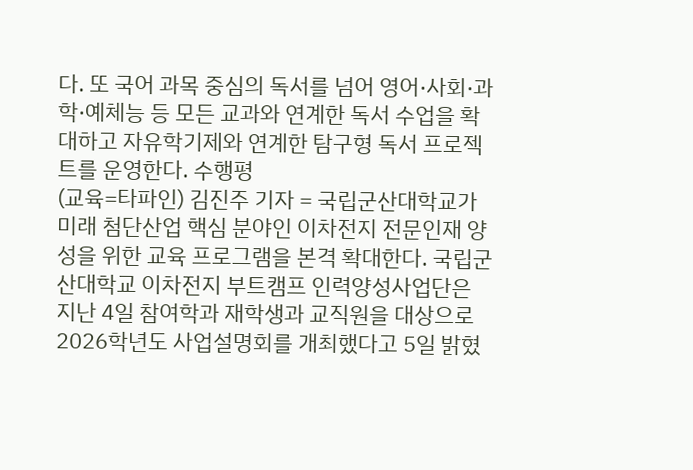다. 또 국어 과목 중심의 독서를 넘어 영어·사회·과학·예체능 등 모든 교과와 연계한 독서 수업을 확대하고 자유학기제와 연계한 탐구형 독서 프로젝트를 운영한다. 수행평
(교육=타파인) 김진주 기자 = 국립군산대학교가 미래 첨단산업 핵심 분야인 이차전지 전문인재 양성을 위한 교육 프로그램을 본격 확대한다. 국립군산대학교 이차전지 부트캠프 인력양성사업단은 지난 4일 참여학과 재학생과 교직원을 대상으로 2026학년도 사업설명회를 개최했다고 5일 밝혔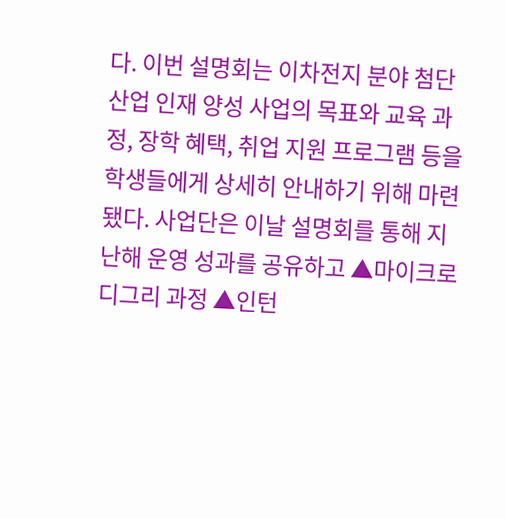다. 이번 설명회는 이차전지 분야 첨단산업 인재 양성 사업의 목표와 교육 과정, 장학 혜택, 취업 지원 프로그램 등을 학생들에게 상세히 안내하기 위해 마련됐다. 사업단은 이날 설명회를 통해 지난해 운영 성과를 공유하고 ▲마이크로디그리 과정 ▲인턴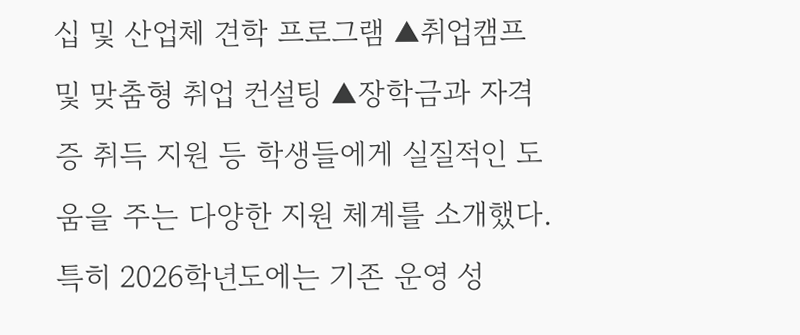십 및 산업체 견학 프로그램 ▲취업캠프 및 맞춤형 취업 컨설팅 ▲장학금과 자격증 취득 지원 등 학생들에게 실질적인 도움을 주는 다양한 지원 체계를 소개했다. 특히 2026학년도에는 기존 운영 성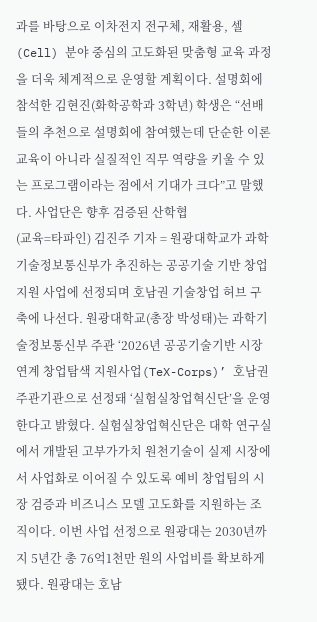과를 바탕으로 이차전지 전구체, 재활용, 셀(Cell) 분야 중심의 고도화된 맞춤형 교육 과정을 더욱 체계적으로 운영할 계획이다. 설명회에 참석한 김현진(화학공학과 3학년) 학생은 “선배들의 추천으로 설명회에 참여했는데 단순한 이론 교육이 아니라 실질적인 직무 역량을 키울 수 있는 프로그램이라는 점에서 기대가 크다”고 말했다. 사업단은 향후 검증된 산학협
(교육=타파인) 김진주 기자 = 원광대학교가 과학기술정보통신부가 추진하는 공공기술 기반 창업지원 사업에 선정되며 호남권 기술창업 허브 구축에 나선다. 원광대학교(총장 박성태)는 과학기술정보통신부 주관 ‘2026년 공공기술기반 시장연계 창업탐색 지원사업(TeX-Corps)’ 호남권 주관기관으로 선정돼 ‘실험실창업혁신단’을 운영한다고 밝혔다. 실험실창업혁신단은 대학 연구실에서 개발된 고부가가치 원천기술이 실제 시장에서 사업화로 이어질 수 있도록 예비 창업팀의 시장 검증과 비즈니스 모델 고도화를 지원하는 조직이다. 이번 사업 선정으로 원광대는 2030년까지 5년간 총 76억1천만 원의 사업비를 확보하게 됐다. 원광대는 호남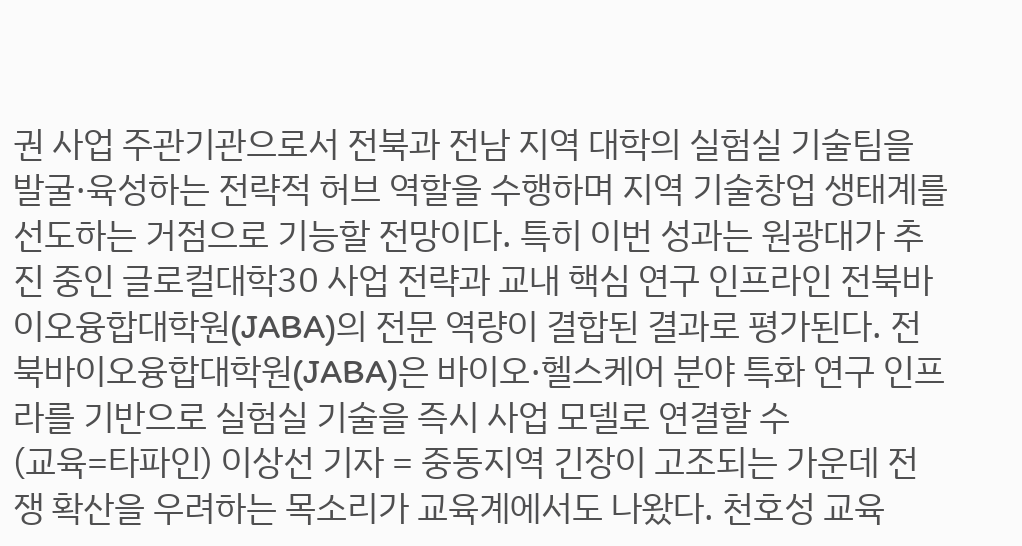권 사업 주관기관으로서 전북과 전남 지역 대학의 실험실 기술팀을 발굴·육성하는 전략적 허브 역할을 수행하며 지역 기술창업 생태계를 선도하는 거점으로 기능할 전망이다. 특히 이번 성과는 원광대가 추진 중인 글로컬대학30 사업 전략과 교내 핵심 연구 인프라인 전북바이오융합대학원(JABA)의 전문 역량이 결합된 결과로 평가된다. 전북바이오융합대학원(JABA)은 바이오·헬스케어 분야 특화 연구 인프라를 기반으로 실험실 기술을 즉시 사업 모델로 연결할 수
(교육=타파인) 이상선 기자 = 중동지역 긴장이 고조되는 가운데 전쟁 확산을 우려하는 목소리가 교육계에서도 나왔다. 천호성 교육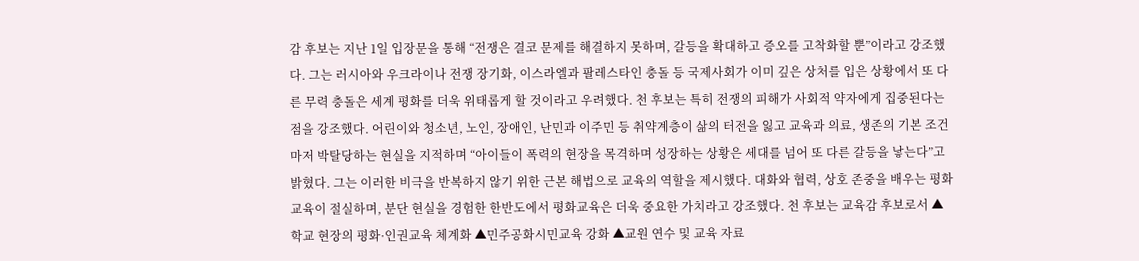감 후보는 지난 1일 입장문을 통해 “전쟁은 결코 문제를 해결하지 못하며, 갈등을 확대하고 증오를 고착화할 뿐”이라고 강조했다. 그는 러시아와 우크라이나 전쟁 장기화, 이스라엘과 팔레스타인 충돌 등 국제사회가 이미 깊은 상처를 입은 상황에서 또 다른 무력 충돌은 세계 평화를 더욱 위태롭게 할 것이라고 우려했다. 천 후보는 특히 전쟁의 피해가 사회적 약자에게 집중된다는 점을 강조했다. 어린이와 청소년, 노인, 장애인, 난민과 이주민 등 취약계층이 삶의 터전을 잃고 교육과 의료, 생존의 기본 조건마저 박탈당하는 현실을 지적하며 “아이들이 폭력의 현장을 목격하며 성장하는 상황은 세대를 넘어 또 다른 갈등을 낳는다”고 밝혔다. 그는 이러한 비극을 반복하지 않기 위한 근본 해법으로 교육의 역할을 제시했다. 대화와 협력, 상호 존중을 배우는 평화교육이 절실하며, 분단 현실을 경험한 한반도에서 평화교육은 더욱 중요한 가치라고 강조했다. 천 후보는 교육감 후보로서 ▲학교 현장의 평화·인권교육 체계화 ▲민주공화시민교육 강화 ▲교원 연수 및 교육 자료